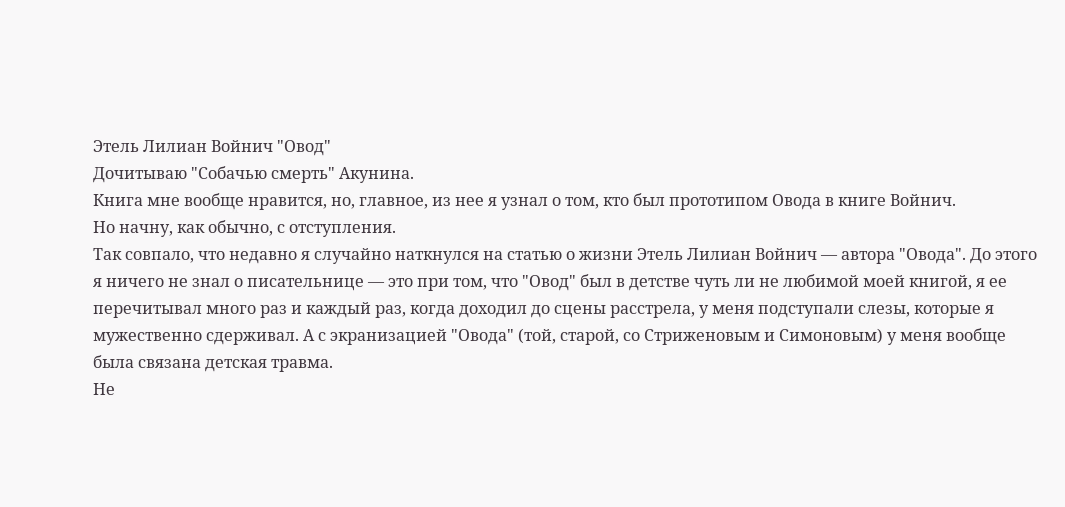Этель Лилиан Войнич "Овод"
Дочитываю "Собачью смерть" Акунина.
Книга мне вообще нравится, но, главное, из нее я узнал о том, кто был прототипом Овода в книге Войнич.
Но начну, как обычно, с отступления.
Так совпало, что недавно я случайно наткнулся на статью о жизни Этель Лилиан Войнич — автора "Овода". До этого я ничего не знал о писательнице — это при том, что "Овод" был в детстве чуть ли не любимой моей книгой, я ее перечитывал много раз и каждый раз, когда доходил до сцены расстрела, у меня подступали слезы, которые я мужественно сдерживал. А с экранизацией "Овода" (той, старой, со Стриженовым и Симоновым) у меня вообще была связана детская травма.
Не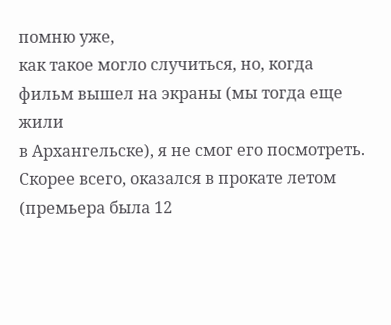помню уже,
как такое могло случиться, но, когда
фильм вышел на экраны (мы тогда еще жили
в Архангельске), я не смог его посмотреть.
Скорее всего, оказался в прокате летом
(премьера была 12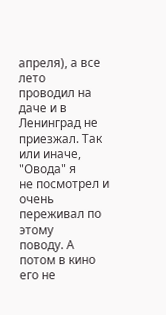апреля), а все лето
проводил на даче и в Ленинград не
приезжал. Так или иначе, "Овода" я
не посмотрел и очень переживал по этому
поводу. А потом в кино его не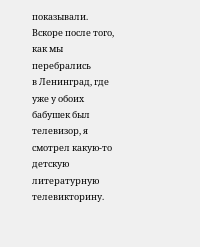показывали.
Вскоре после того, как мы перебрались
в Ленинград, где уже у обоих бабушек был
телевизор, я смотрел какую-то детскую
литературную телевикторину.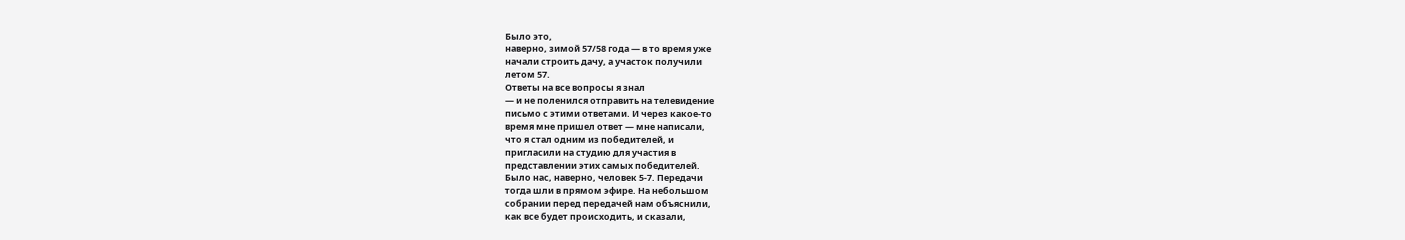Было это,
наверно, зимой 57/58 года — в то время уже
начали строить дачу, а участок получили
летом 57.
Ответы на все вопросы я знал
— и не поленился отправить на телевидение
письмо с этими ответами. И через какое-то
время мне пришел ответ — мне написали,
что я стал одним из победителей, и
пригласили на студию для участия в
представлении этих самых победителей.
Было нас, наверно, человек 5-7. Передачи
тогда шли в прямом эфире. На небольшом
собрании перед передачей нам объяснили,
как все будет происходить, и сказали,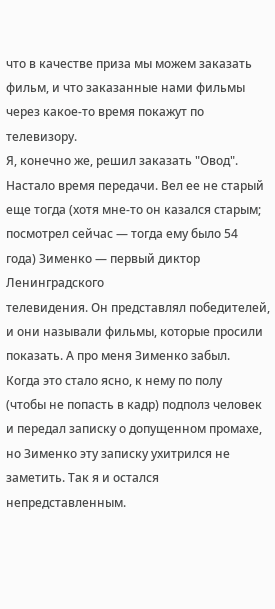что в качестве приза мы можем заказать
фильм, и что заказанные нами фильмы
через какое-то время покажут по телевизору.
Я, конечно же, решил заказать "Овод".
Настало время передачи. Вел ее не старый
еще тогда (хотя мне-то он казался старым;
посмотрел сейчас — тогда ему было 54
года) Зименко — первый диктор Ленинградского
телевидения. Он представлял победителей,
и они называли фильмы, которые просили
показать. А про меня Зименко забыл.
Когда это стало ясно, к нему по полу
(чтобы не попасть в кадр) подполз человек
и передал записку о допущенном промахе,
но Зименко эту записку ухитрился не
заметить. Так я и остался непредставленным.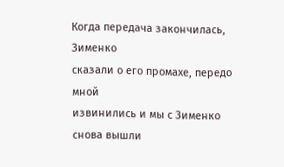Когда передача закончилась, Зименко
сказали о его промахе, передо мной
извинились и мы с Зименко снова вышли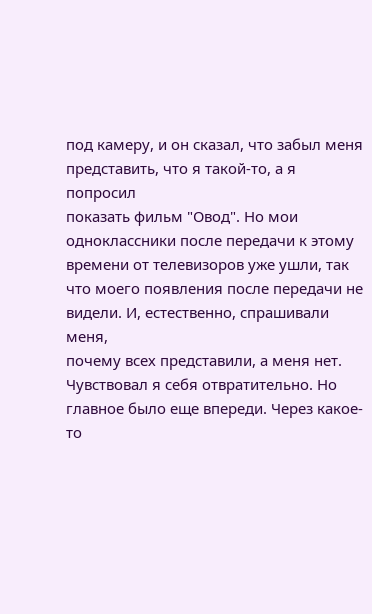под камеру, и он сказал, что забыл меня
представить, что я такой-то, а я попросил
показать фильм "Овод". Но мои
одноклассники после передачи к этому
времени от телевизоров уже ушли, так
что моего появления после передачи не
видели. И, естественно, спрашивали меня,
почему всех представили, а меня нет.
Чувствовал я себя отвратительно. Но
главное было еще впереди. Через какое-то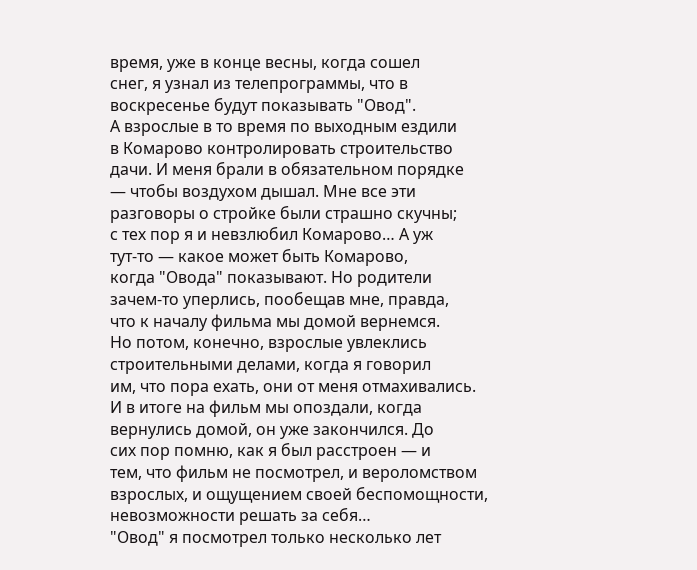время, уже в конце весны, когда сошел
снег, я узнал из телепрограммы, что в
воскресенье будут показывать "Овод".
А взрослые в то время по выходным ездили
в Комарово контролировать строительство
дачи. И меня брали в обязательном порядке
— чтобы воздухом дышал. Мне все эти
разговоры о стройке были страшно скучны;
с тех пор я и невзлюбил Комарово… А уж
тут-то — какое может быть Комарово,
когда "Овода" показывают. Но родители
зачем-то уперлись, пообещав мне, правда,
что к началу фильма мы домой вернемся.
Но потом, конечно, взрослые увлеклись
строительными делами, когда я говорил
им, что пора ехать, они от меня отмахивались.
И в итоге на фильм мы опоздали, когда
вернулись домой, он уже закончился. До
сих пор помню, как я был расстроен — и
тем, что фильм не посмотрел, и вероломством
взрослых, и ощущением своей беспомощности,
невозможности решать за себя…
"Овод" я посмотрел только несколько лет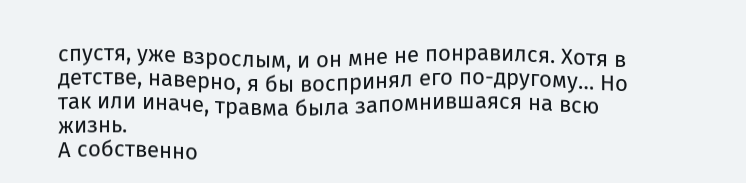спустя, уже взрослым, и он мне не понравился. Хотя в детстве, наверно, я бы воспринял его по-другому… Но так или иначе, травма была запомнившаяся на всю жизнь.
А собственно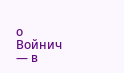о Войнич — в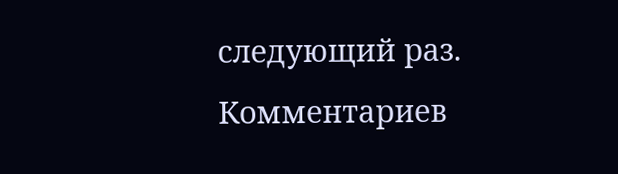следующий раз.
Комментариев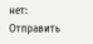нет:
Отправить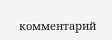комментарий